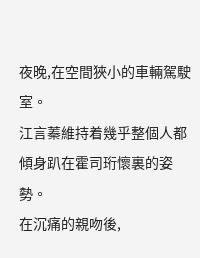夜晚,在空間狹小的車輛駕駛室。
江言蓁維持着幾乎整個人都傾身趴在霍司珩懷裏的姿勢。
在沉痛的親吻後,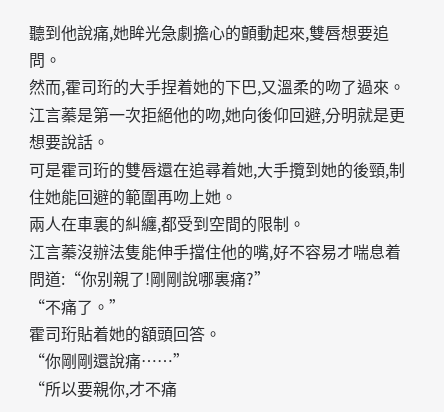聽到他說痛,她眸光急劇擔心的顫動起來,雙唇想要追問。
然而,霍司珩的大手捏着她的下巴,又溫柔的吻了過來。
江言蓁是第一次拒絕他的吻,她向後仰回避,分明就是更想要說話。
可是霍司珩的雙唇還在追尋着她,大手攬到她的後頸,制住她能回避的範圍再吻上她。
兩人在車裏的糾纏,都受到空間的限制。
江言蓁沒辦法隻能伸手擋住他的嘴,好不容易才喘息着問道:“你别親了!剛剛說哪裏痛?”
“不痛了。”
霍司珩貼着她的額頭回答。
“你剛剛還說痛……”
“所以要親你,才不痛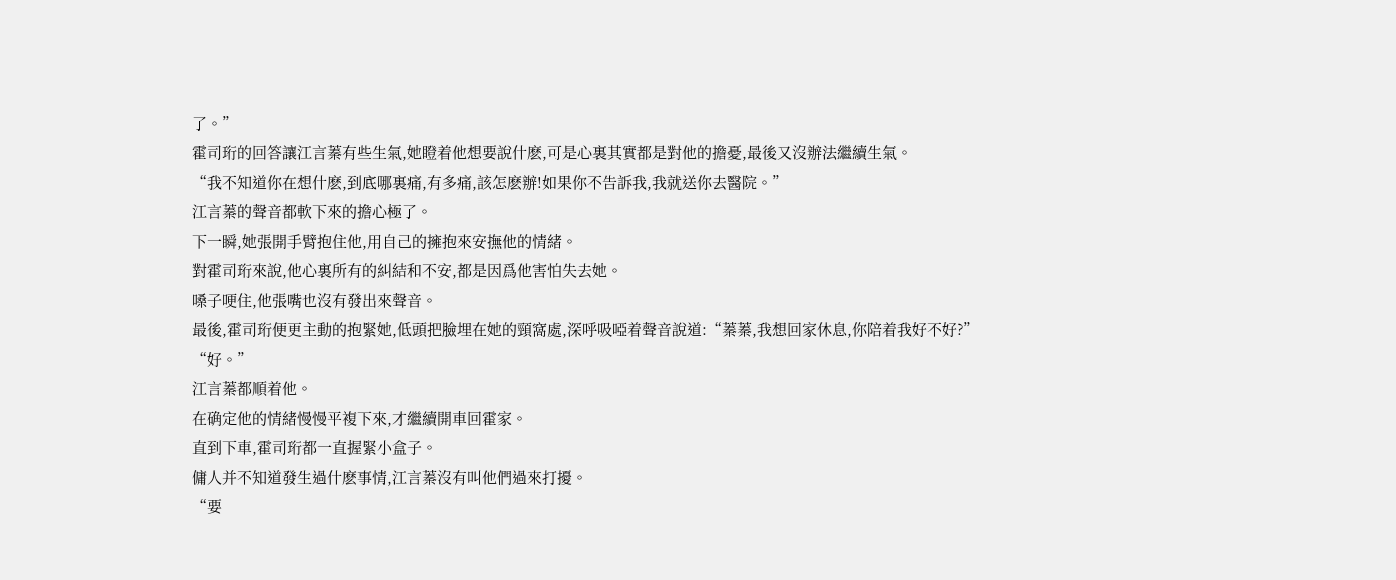了。”
霍司珩的回答讓江言蓁有些生氣,她瞪着他想要說什麽,可是心裏其實都是對他的擔憂,最後又沒辦法繼續生氣。
“我不知道你在想什麽,到底哪裏痛,有多痛,該怎麽辦!如果你不告訴我,我就送你去醫院。”
江言蓁的聲音都軟下來的擔心極了。
下一瞬,她張開手臂抱住他,用自己的擁抱來安撫他的情緒。
對霍司珩來說,他心裏所有的糾結和不安,都是因爲他害怕失去她。
嗓子哽住,他張嘴也沒有發出來聲音。
最後,霍司珩便更主動的抱緊她,低頭把臉埋在她的頸窩處,深呼吸啞着聲音說道:“蓁蓁,我想回家休息,你陪着我好不好?”
“好。”
江言蓁都順着他。
在确定他的情緒慢慢平複下來,才繼續開車回霍家。
直到下車,霍司珩都一直握緊小盒子。
傭人并不知道發生過什麽事情,江言蓁沒有叫他們過來打擾。
“要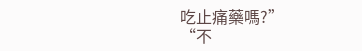吃止痛藥嗎?”
“不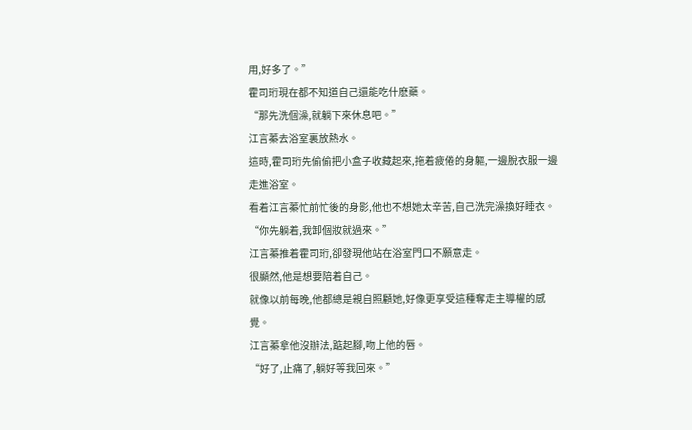用,好多了。”
霍司珩現在都不知道自己還能吃什麽藥。
“那先洗個澡,就躺下來休息吧。”
江言蓁去浴室裏放熱水。
這時,霍司珩先偷偷把小盒子收藏起來,拖着疲倦的身軀,一邊脫衣服一邊走進浴室。
看着江言蓁忙前忙後的身影,他也不想她太辛苦,自己洗完澡換好睡衣。
“你先躺着,我卸個妝就過來。”
江言蓁推着霍司珩,卻發現他站在浴室門口不願意走。
很顯然,他是想要陪着自己。
就像以前每晚,他都總是親自照顧她,好像更享受這種奪走主導權的感覺。
江言蓁拿他沒辦法,踮起腳,吻上他的唇。
“好了,止痛了,躺好等我回來。”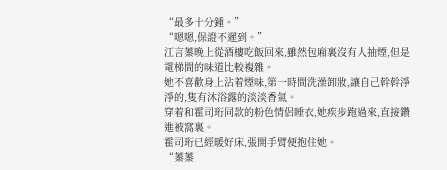“最多十分鍾。”
“嗯嗯,保證不遲到。”
江言蓁晚上從酒樓吃飯回來,雖然包廂裏沒有人抽煙,但是電梯間的味道比較複雜。
她不喜歡身上沾着煙味,第一時間洗澡卸妝,讓自己幹幹淨淨的,隻有沐浴露的淡淡香氣。
穿着和霍司珩同款的粉色情侶睡衣,她疾步跑過來,直接鑽進被窩裏。
霍司珩已經暖好床,張開手臂便抱住她。
“蓁蓁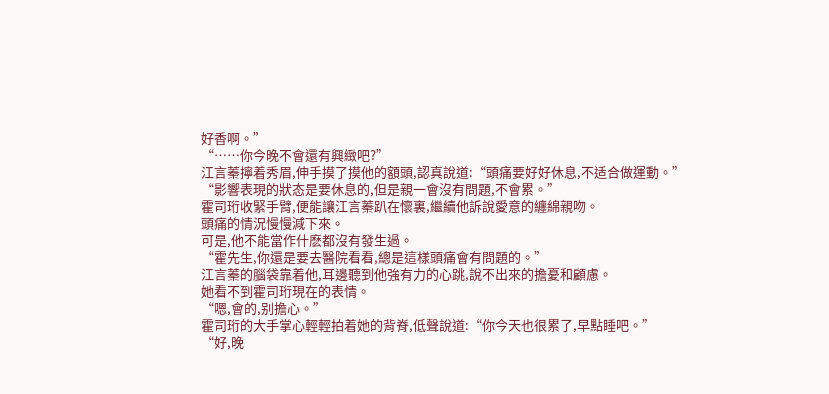好香啊。”
“……你今晚不會還有興緻吧?”
江言蓁擰着秀眉,伸手摸了摸他的額頭,認真說道:“頭痛要好好休息,不适合做運動。”
“影響表現的狀态是要休息的,但是親一會沒有問題,不會累。”
霍司珩收緊手臂,便能讓江言蓁趴在懷裏,繼續他訴說愛意的纏綿親吻。
頭痛的情況慢慢減下來。
可是,他不能當作什麽都沒有發生過。
“霍先生,你還是要去醫院看看,總是這樣頭痛會有問題的。”
江言蓁的腦袋靠着他,耳邊聽到他強有力的心跳,說不出來的擔憂和顧慮。
她看不到霍司珩現在的表情。
“嗯,會的,别擔心。”
霍司珩的大手掌心輕輕拍着她的背脊,低聲說道:“你今天也很累了,早點睡吧。”
“好,晚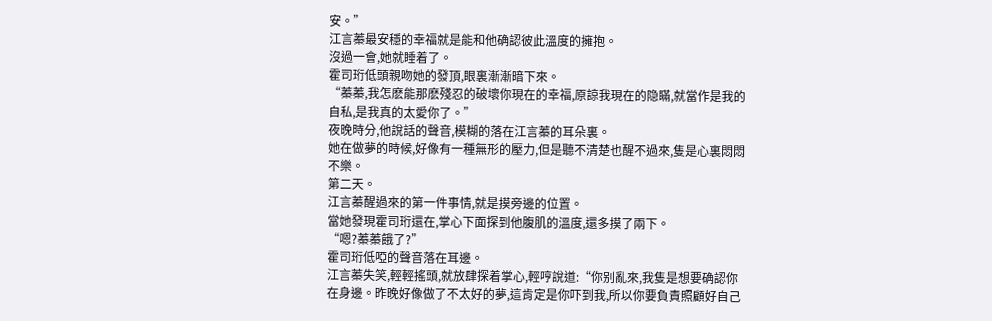安。”
江言蓁最安穩的幸福就是能和他确認彼此溫度的擁抱。
沒過一會,她就睡着了。
霍司珩低頭親吻她的發頂,眼裏漸漸暗下來。
“蓁蓁,我怎麽能那麽殘忍的破壞你現在的幸福,原諒我現在的隐瞞,就當作是我的自私,是我真的太愛你了。”
夜晚時分,他說話的聲音,模糊的落在江言蓁的耳朵裏。
她在做夢的時候,好像有一種無形的壓力,但是聽不清楚也醒不過來,隻是心裏悶悶不樂。
第二天。
江言蓁醒過來的第一件事情,就是摸旁邊的位置。
當她發現霍司珩還在,掌心下面探到他腹肌的溫度,還多摸了兩下。
“嗯?蓁蓁餓了?”
霍司珩低啞的聲音落在耳邊。
江言蓁失笑,輕輕搖頭,就放肆探着掌心,輕哼說道:“你别亂來,我隻是想要确認你在身邊。昨晚好像做了不太好的夢,這肯定是你吓到我,所以你要負責照顧好自己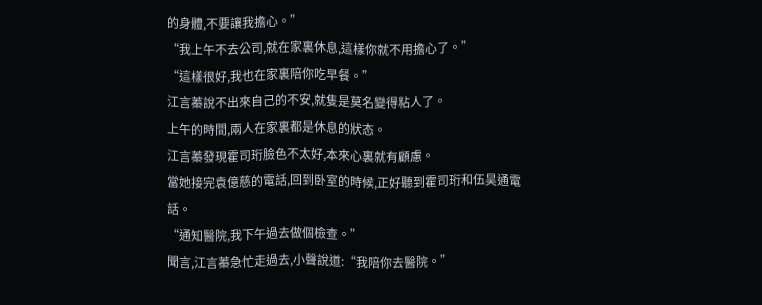的身體,不要讓我擔心。”
“我上午不去公司,就在家裏休息,這樣你就不用擔心了。”
“這樣很好,我也在家裏陪你吃早餐。”
江言蓁說不出來自己的不安,就隻是莫名變得粘人了。
上午的時間,兩人在家裏都是休息的狀态。
江言蓁發現霍司珩臉色不太好,本來心裏就有顧慮。
當她接完袁億慈的電話,回到卧室的時候,正好聽到霍司珩和伍昊通電話。
“通知醫院,我下午過去做個檢查。”
聞言,江言蓁急忙走過去,小聲說道:“我陪你去醫院。”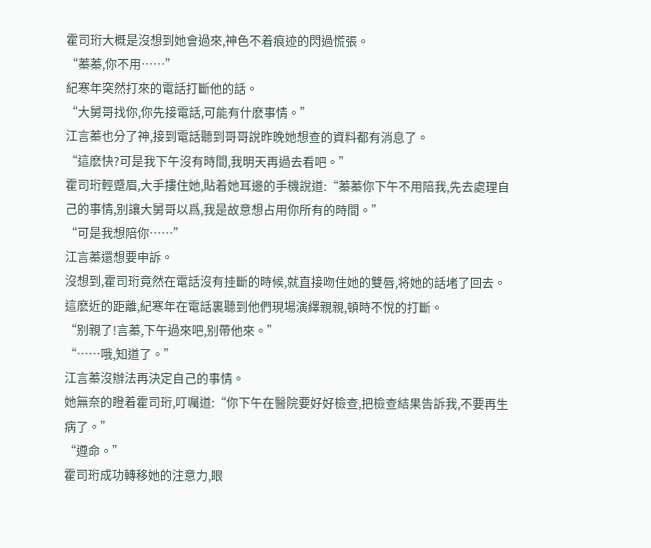霍司珩大概是沒想到她會過來,神色不着痕迹的閃過慌張。
“蓁蓁,你不用……”
紀寒年突然打來的電話打斷他的話。
“大舅哥找你,你先接電話,可能有什麽事情。”
江言蓁也分了神,接到電話聽到哥哥說昨晚她想查的資料都有消息了。
“這麽快?可是我下午沒有時間,我明天再過去看吧。”
霍司珩輕蹙眉,大手摟住她,貼着她耳邊的手機說道:“蓁蓁你下午不用陪我,先去處理自己的事情,别讓大舅哥以爲,我是故意想占用你所有的時間。”
“可是我想陪你……”
江言蓁還想要申訴。
沒想到,霍司珩竟然在電話沒有挂斷的時候,就直接吻住她的雙唇,将她的話堵了回去。
這麽近的距離,紀寒年在電話裏聽到他們現場演繹親親,頓時不悅的打斷。
“别親了!言蓁,下午過來吧,别帶他來。”
“……哦,知道了。”
江言蓁沒辦法再決定自己的事情。
她無奈的瞪着霍司珩,叮囑道:“你下午在醫院要好好檢查,把檢查結果告訴我,不要再生病了。”
“遵命。”
霍司珩成功轉移她的注意力,眼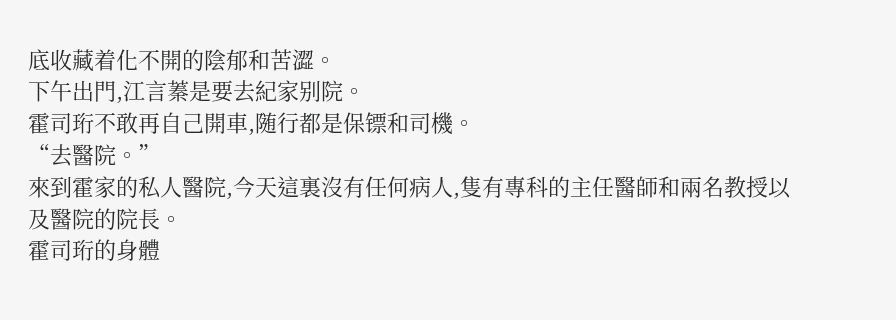底收藏着化不開的陰郁和苦澀。
下午出門,江言蓁是要去紀家别院。
霍司珩不敢再自己開車,随行都是保镖和司機。
“去醫院。”
來到霍家的私人醫院,今天這裏沒有任何病人,隻有專科的主任醫師和兩名教授以及醫院的院長。
霍司珩的身體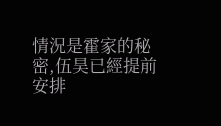情況是霍家的秘密,伍昊已經提前安排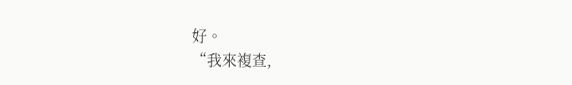好。
“我來複查,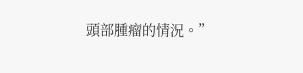頭部腫瘤的情況。”